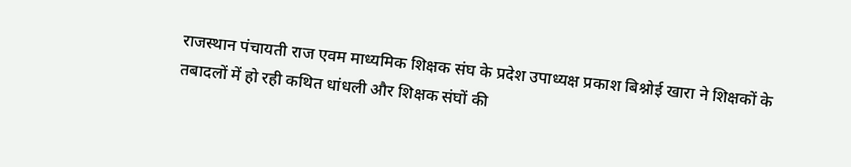राजस्थान पंचायती राज एवम माध्यमिक शिक्षक संघ के प्रदेश उपाध्यक्ष प्रकाश बिश्नोई खारा ने शिक्षकों के तबादलों में हो रही कथित धांधली और शिक्षक संघों की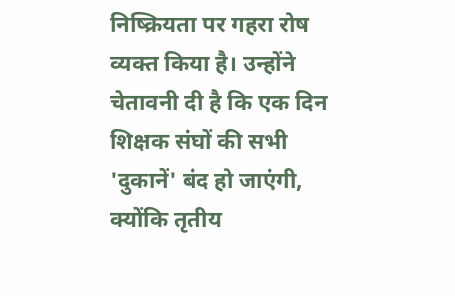निष्क्रियता पर गहरा रोष व्यक्त किया है। उन्होंने चेतावनी दी है कि एक दिन शिक्षक संघों की सभी 'दुकानें' बंद हो जाएंगी, क्योंकि तृतीय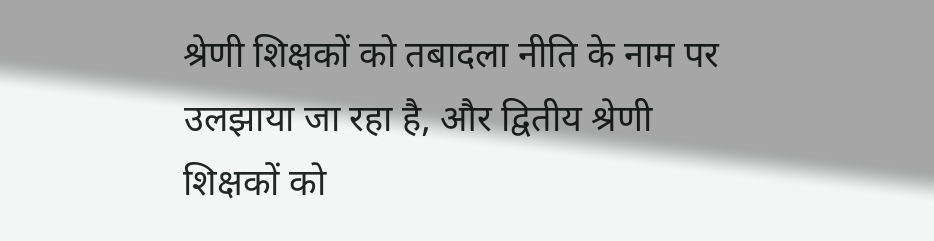श्रेणी शिक्षकों को तबादला नीति के नाम पर उलझाया जा रहा है, और द्वितीय श्रेणी शिक्षकों को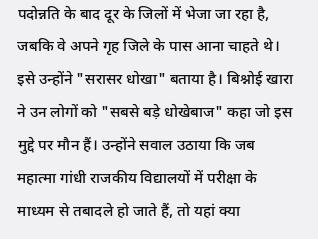पदोन्नति के बाद दूर के जिलों में भेजा जा रहा है, जबकि वे अपने गृह जिले के पास आना चाहते थे। इसे उन्होंने "सरासर धोखा" बताया है। बिश्नोई खारा ने उन लोगों को "सबसे बड़े धोखेबाज" कहा जो इस मुद्दे पर मौन हैं। उन्होंने सवाल उठाया कि जब महात्मा गांधी राजकीय विद्यालयों में परीक्षा के माध्यम से तबादले हो जाते हैं, तो यहां क्या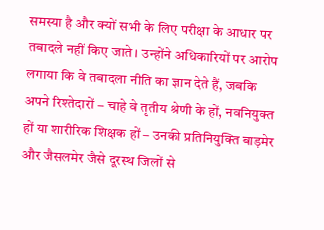समस्या है और क्यों सभी के लिए परीक्षा के आधार पर तबादले नहीं किए जाते। उन्होंने अधिकारियों पर आरोप लगाया कि वे तबादला नीति का ज्ञान देते हैं, जबकि अपने रिश्तेदारों – चाहे वे तृतीय श्रेणी के हों, नवनियुक्त हों या शारीरिक शिक्षक हों – उनकी प्रतिनियुक्ति बाड़मेर और जैसलमेर जैसे दूरस्थ जिलों से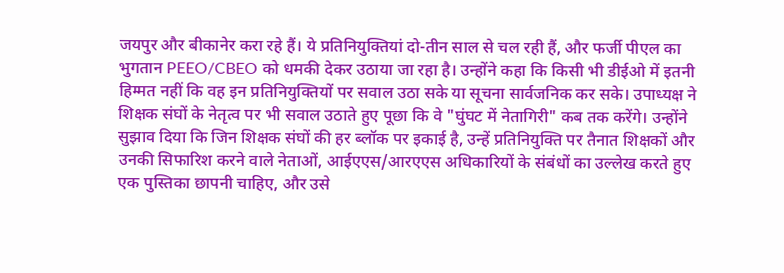जयपुर और बीकानेर करा रहे हैं। ये प्रतिनियुक्तियां दो-तीन साल से चल रही हैं, और फर्जी पीएल का भुगतान PEEO/CBEO को धमकी देकर उठाया जा रहा है। उन्होंने कहा कि किसी भी डीईओ में इतनी हिम्मत नहीं कि वह इन प्रतिनियुक्तियों पर सवाल उठा सके या सूचना सार्वजनिक कर सके। उपाध्यक्ष ने शिक्षक संघों के नेतृत्व पर भी सवाल उठाते हुए पूछा कि वे "घुंघट में नेतागिरी" कब तक करेंगे। उन्होंने सुझाव दिया कि जिन शिक्षक संघों की हर ब्लॉक पर इकाई है, उन्हें प्रतिनियुक्ति पर तैनात शिक्षकों और उनकी सिफारिश करने वाले नेताओं, आईएएस/आरएएस अधिकारियों के संबंधों का उल्लेख करते हुए एक पुस्तिका छापनी चाहिए, और उसे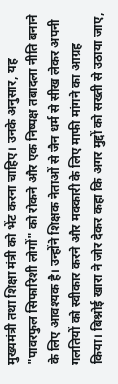मुख्यमंत्री तथा शिक्षा मंत्री को भेंट करना चाहिए। उनके अनुसार, यह "पावरफुल सिफारिशी लोगों" को रोकने और एक निष्पक्ष तबादला नीति बनाने के लिए आवश्यक है। उन्होंने शिक्षक नेताओं से जैन धर्म से सीख लेकर अपनी गलतियों को स्वीकार करने और मक्कारी के लिए माफी मांगने का आग्रह किया। बिश्नोई खारा ने जोर देकर कहा कि अगर मुद्दों को सख्ती से उठाया जाए,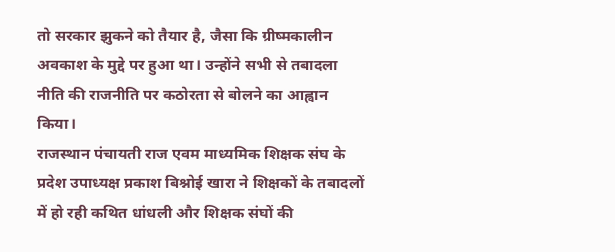तो सरकार झुकने को तैयार है, जैसा कि ग्रीष्मकालीन अवकाश के मुद्दे पर हुआ था। उन्होंने सभी से तबादला नीति की राजनीति पर कठोरता से बोलने का आह्वान किया।
राजस्थान पंचायती राज एवम माध्यमिक शिक्षक संघ के प्रदेश उपाध्यक्ष प्रकाश बिश्नोई खारा ने शिक्षकों के तबादलों में हो रही कथित धांधली और शिक्षक संघों की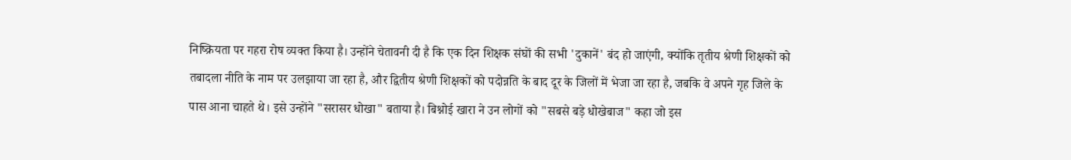निष्क्रियता पर गहरा रोष व्यक्त किया है। उन्होंने चेतावनी दी है कि एक दिन शिक्षक संघों की सभी 'दुकानें' बंद हो जाएंगी, क्योंकि तृतीय श्रेणी शिक्षकों को तबादला नीति के नाम पर उलझाया जा रहा है, और द्वितीय श्रेणी शिक्षकों को पदोन्नति के बाद दूर के जिलों में भेजा जा रहा है, जबकि वे अपने गृह जिले के पास आना चाहते थे। इसे उन्होंने "सरासर धोखा" बताया है। बिश्नोई खारा ने उन लोगों को "सबसे बड़े धोखेबाज" कहा जो इस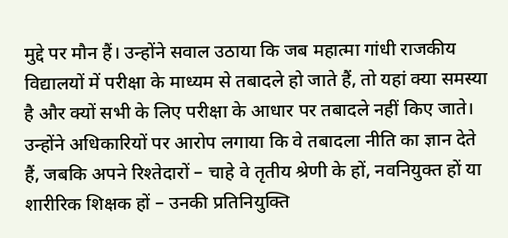मुद्दे पर मौन हैं। उन्होंने सवाल उठाया कि जब महात्मा गांधी राजकीय विद्यालयों में परीक्षा के माध्यम से तबादले हो जाते हैं, तो यहां क्या समस्या है और क्यों सभी के लिए परीक्षा के आधार पर तबादले नहीं किए जाते। उन्होंने अधिकारियों पर आरोप लगाया कि वे तबादला नीति का ज्ञान देते हैं, जबकि अपने रिश्तेदारों – चाहे वे तृतीय श्रेणी के हों, नवनियुक्त हों या शारीरिक शिक्षक हों – उनकी प्रतिनियुक्ति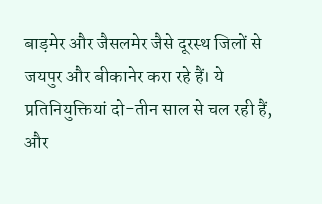बाड़मेर और जैसलमेर जैसे दूरस्थ जिलों से जयपुर और बीकानेर करा रहे हैं। ये प्रतिनियुक्तियां दो-तीन साल से चल रही हैं, और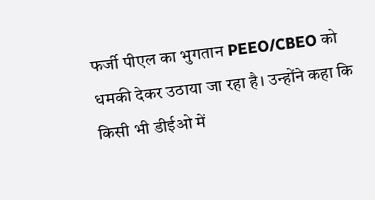फर्जी पीएल का भुगतान PEEO/CBEO को धमकी देकर उठाया जा रहा है। उन्होंने कहा कि किसी भी डीईओ में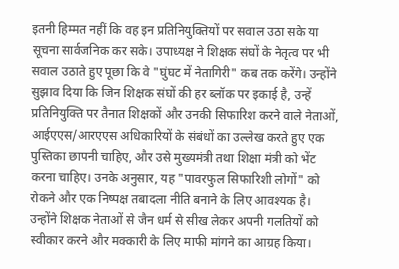इतनी हिम्मत नहीं कि वह इन प्रतिनियुक्तियों पर सवाल उठा सके या सूचना सार्वजनिक कर सके। उपाध्यक्ष ने शिक्षक संघों के नेतृत्व पर भी सवाल उठाते हुए पूछा कि वे "घुंघट में नेतागिरी" कब तक करेंगे। उन्होंने सुझाव दिया कि जिन शिक्षक संघों की हर ब्लॉक पर इकाई है, उन्हें प्रतिनियुक्ति पर तैनात शिक्षकों और उनकी सिफारिश करने वाले नेताओं, आईएएस/आरएएस अधिकारियों के संबंधों का उल्लेख करते हुए एक पुस्तिका छापनी चाहिए, और उसे मुख्यमंत्री तथा शिक्षा मंत्री को भेंट करना चाहिए। उनके अनुसार, यह "पावरफुल सिफारिशी लोगों" को रोकने और एक निष्पक्ष तबादला नीति बनाने के लिए आवश्यक है। उन्होंने शिक्षक नेताओं से जैन धर्म से सीख लेकर अपनी गलतियों को स्वीकार करने और मक्कारी के लिए माफी मांगने का आग्रह किया।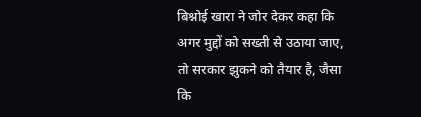बिश्नोई खारा ने जोर देकर कहा कि अगर मुद्दों को सख्ती से उठाया जाए, तो सरकार झुकने को तैयार है, जैसा कि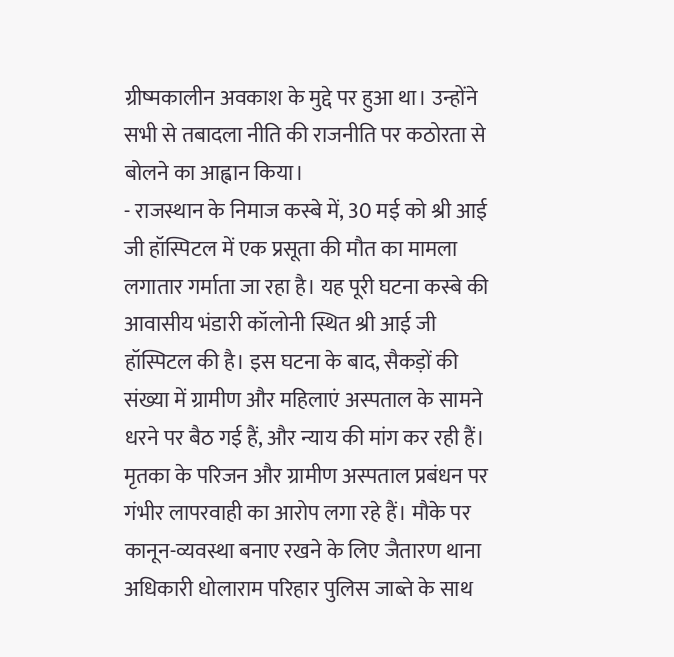ग्रीष्मकालीन अवकाश के मुद्दे पर हुआ था। उन्होंने सभी से तबादला नीति की राजनीति पर कठोरता से बोलने का आह्वान किया।
- राजस्थान के निमाज कस्बे में, 30 मई को श्री आई जी हॉस्पिटल में एक प्रसूता की मौत का मामला लगातार गर्माता जा रहा है। यह पूरी घटना कस्बे की आवासीय भंडारी कॉलोनी स्थित श्री आई जी हॉस्पिटल की है। इस घटना के बाद, सैकड़ों की संख्या में ग्रामीण और महिलाएं अस्पताल के सामने धरने पर बैठ गई हैं, और न्याय की मांग कर रही हैं। मृतका के परिजन और ग्रामीण अस्पताल प्रबंधन पर गंभीर लापरवाही का आरोप लगा रहे हैं। मौके पर कानून-व्यवस्था बनाए रखने के लिए जैतारण थाना अधिकारी धोलाराम परिहार पुलिस जाब्ते के साथ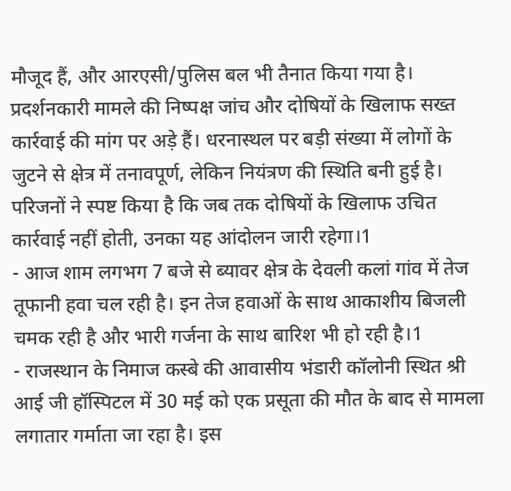मौजूद हैं, और आरएसी/पुलिस बल भी तैनात किया गया है। प्रदर्शनकारी मामले की निष्पक्ष जांच और दोषियों के खिलाफ सख्त कार्रवाई की मांग पर अड़े हैं। धरनास्थल पर बड़ी संख्या में लोगों के जुटने से क्षेत्र में तनावपूर्ण, लेकिन नियंत्रण की स्थिति बनी हुई है। परिजनों ने स्पष्ट किया है कि जब तक दोषियों के खिलाफ उचित कार्रवाई नहीं होती, उनका यह आंदोलन जारी रहेगा।1
- आज शाम लगभग 7 बजे से ब्यावर क्षेत्र के देवली कलां गांव में तेज तूफानी हवा चल रही है। इन तेज हवाओं के साथ आकाशीय बिजली चमक रही है और भारी गर्जना के साथ बारिश भी हो रही है।1
- राजस्थान के निमाज कस्बे की आवासीय भंडारी कॉलोनी स्थित श्री आई जी हॉस्पिटल में 30 मई को एक प्रसूता की मौत के बाद से मामला लगातार गर्माता जा रहा है। इस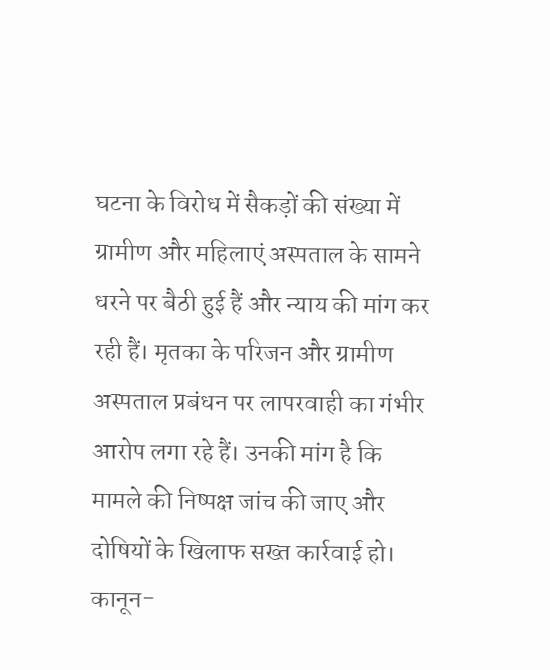घटना के विरोध में सैकड़ों की संख्या में ग्रामीण और महिलाएं अस्पताल के सामने धरने पर बैठी हुई हैं और न्याय की मांग कर रही हैं। मृतका के परिजन और ग्रामीण अस्पताल प्रबंधन पर लापरवाही का गंभीर आरोप लगा रहे हैं। उनकी मांग है कि मामले की निष्पक्ष जांच की जाए और दोषियों के खिलाफ सख्त कार्रवाई हो। कानून-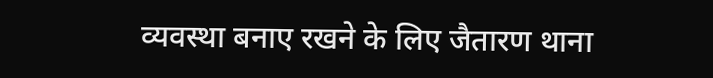व्यवस्था बनाए रखने के लिए जैतारण थाना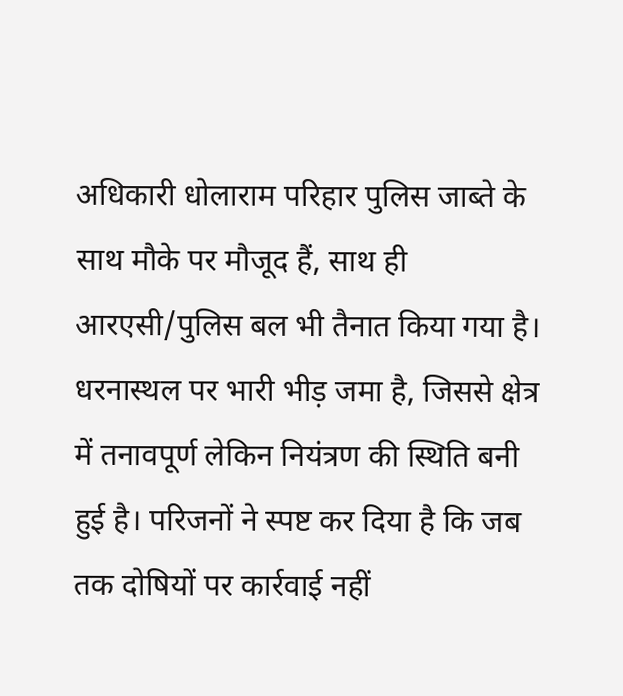अधिकारी धोलाराम परिहार पुलिस जाब्ते के साथ मौके पर मौजूद हैं, साथ ही आरएसी/पुलिस बल भी तैनात किया गया है। धरनास्थल पर भारी भीड़ जमा है, जिससे क्षेत्र में तनावपूर्ण लेकिन नियंत्रण की स्थिति बनी हुई है। परिजनों ने स्पष्ट कर दिया है कि जब तक दोषियों पर कार्रवाई नहीं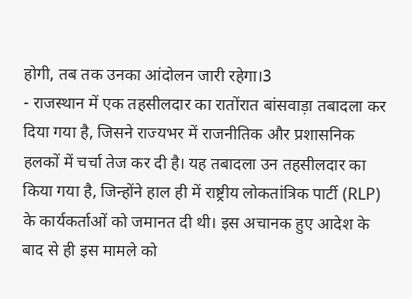होगी, तब तक उनका आंदोलन जारी रहेगा।3
- राजस्थान में एक तहसीलदार का रातोंरात बांसवाड़ा तबादला कर दिया गया है, जिसने राज्यभर में राजनीतिक और प्रशासनिक हलकों में चर्चा तेज कर दी है। यह तबादला उन तहसीलदार का किया गया है, जिन्होंने हाल ही में राष्ट्रीय लोकतांत्रिक पार्टी (RLP) के कार्यकर्ताओं को जमानत दी थी। इस अचानक हुए आदेश के बाद से ही इस मामले को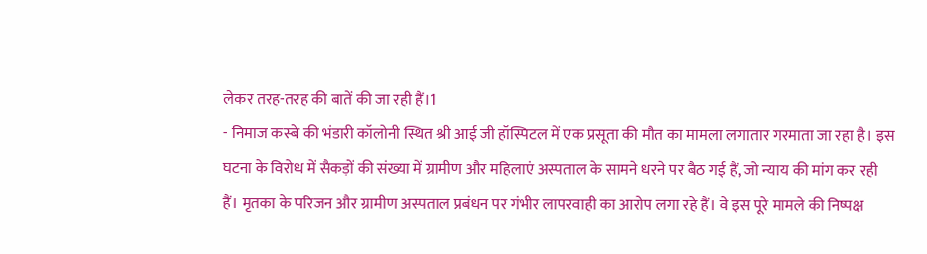लेकर तरह-तरह की बातें की जा रही हैं।1
- निमाज कस्बे की भंडारी कॉलोनी स्थित श्री आई जी हॉस्पिटल में एक प्रसूता की मौत का मामला लगातार गरमाता जा रहा है। इस घटना के विरोध में सैकड़ों की संख्या में ग्रामीण और महिलाएं अस्पताल के सामने धरने पर बैठ गई हैं, जो न्याय की मांग कर रही हैं। मृतका के परिजन और ग्रामीण अस्पताल प्रबंधन पर गंभीर लापरवाही का आरोप लगा रहे हैं। वे इस पूरे मामले की निष्पक्ष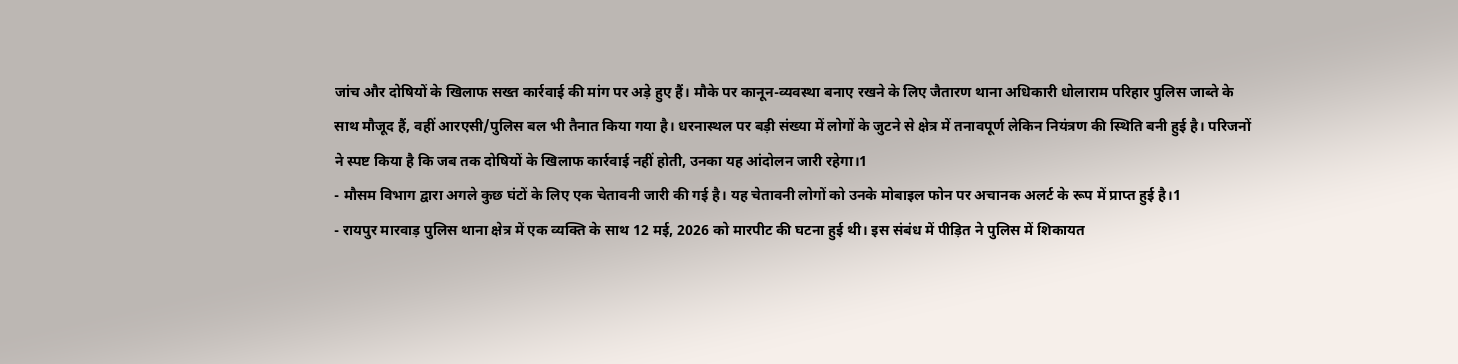जांच और दोषियों के खिलाफ सख्त कार्रवाई की मांग पर अड़े हुए हैं। मौके पर कानून-व्यवस्था बनाए रखने के लिए जैतारण थाना अधिकारी धोलाराम परिहार पुलिस जाब्ते के साथ मौजूद हैं, वहीं आरएसी/पुलिस बल भी तैनात किया गया है। धरनास्थल पर बड़ी संख्या में लोगों के जुटने से क्षेत्र में तनावपूर्ण लेकिन नियंत्रण की स्थिति बनी हुई है। परिजनों ने स्पष्ट किया है कि जब तक दोषियों के खिलाफ कार्रवाई नहीं होती, उनका यह आंदोलन जारी रहेगा।1
- मौसम विभाग द्वारा अगले कुछ घंटों के लिए एक चेतावनी जारी की गई है। यह चेतावनी लोगों को उनके मोबाइल फोन पर अचानक अलर्ट के रूप में प्राप्त हुई है।1
- रायपुर मारवाड़ पुलिस थाना क्षेत्र में एक व्यक्ति के साथ 12 मई, 2026 को मारपीट की घटना हुई थी। इस संबंध में पीड़ित ने पुलिस में शिकायत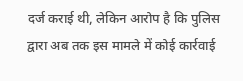दर्ज कराई थी, लेकिन आरोप है कि पुलिस द्वारा अब तक इस मामले में कोई कार्रवाई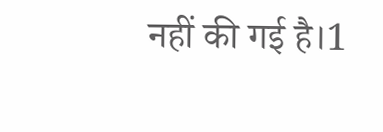नहीं की गई है।1